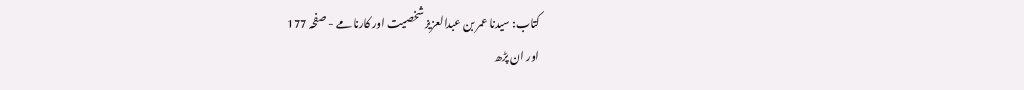کتاب: سیدنا عمر بن عبدالعزیز شخصیت اور کارنامے - صفحہ 177
اور ان پڑھ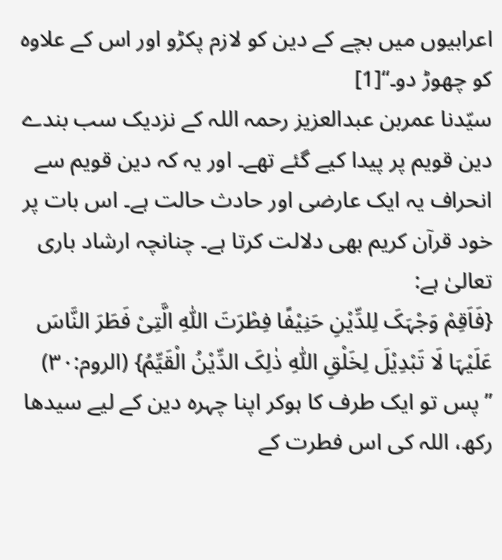اعرابیوں میں بچے کے دین کو لازم پکڑو اور اس کے علاوہ کو چھوڑ دو۔‘‘[1]
سیّدنا عمربن عبدالعزیز رحمہ اللہ کے نزدیک سب بندے دین قویم پر پیدا کیے گئے تھے۔ اور یہ کہ دین قویم سے انحراف یہ ایک عارضی اور حادث حالت ہے۔ اس بات پر خود قرآن کریم بھی دلالت کرتا ہے۔ چنانچہ ارشاد باری تعالیٰ ہے:
{فَاَقِمْ وَجْہَکَ لِلدِّیْنِ حَنِیْفًا فِطْرَتَ اللّٰہِ الَّتِیْ فَطَرَ النَّاسَ عَلَیْہَا لَا تَبْدِیْلَ لِخَلْقِ اللّٰہِ ذٰلِکَ الدِّیْنُ الْقَیِّمُ} (الروم:۳۰)
’’پس تو ایک طرف کا ہوکر اپنا چہرہ دین کے لیے سیدھا رکھ، اللہ کی اس فطرت کے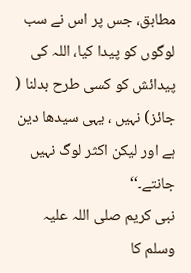مطابق، جس پر اس نے سب لوگوں کو پیدا کیا، اللہ کی پیدائش کو کسی طرح بدلنا ( جائز) نہیں ، یہی سیدھا دین ہے اور لیکن اکثر لوگ نہیں جانتے۔‘‘
نبی کریم صلی اللہ علیہ وسلم کا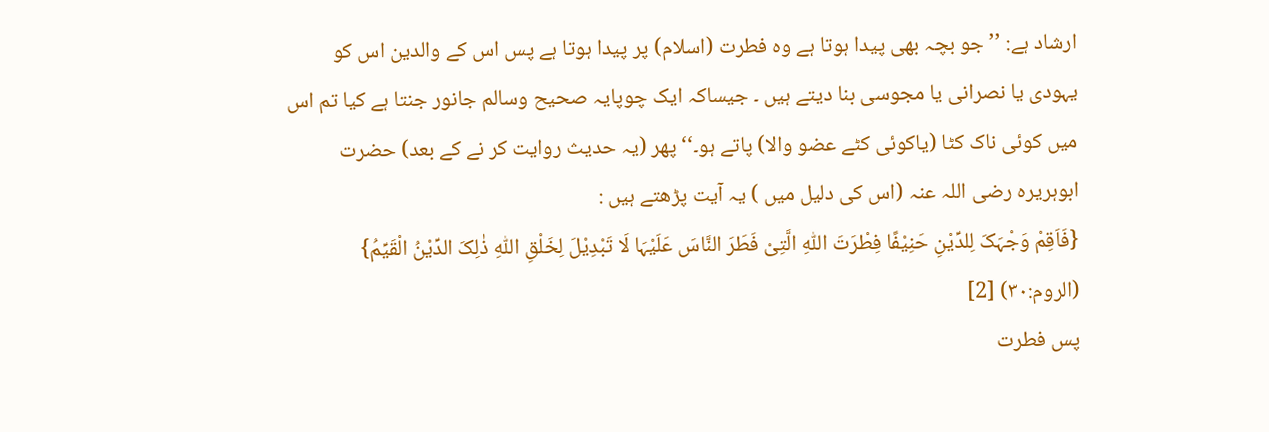ارشاد ہے: ’’جو بچہ بھی پیدا ہوتا ہے وہ فطرت (اسلام) پر پیدا ہوتا ہے پس اس کے والدین اس کو یہودی یا نصرانی یا مجوسی بنا دیتے ہیں ۔ جیساکہ ایک چوپایہ صحیح وسالم جانور جنتا ہے کیا تم اس میں کوئی ناک کٹا (یاکوئی کٹے عضو والا) پاتے ہو۔‘‘ پھر (یہ حدیث روایت کر نے کے بعد) حضرت ابوہریرہ رضی اللہ عنہ (اس کی دلیل میں ) یہ آیت پڑھتے ہیں :
{فَاَقِمْ وَجْہَکَ لِلدِّیْنِ حَنِیْفًا فِطْرَتَ اللّٰہِ الَّتِیْ فَطَرَ النَّاسَ عَلَیْہَا لَا تَبْدِیْلَ لِخَلْقِ اللّٰہِ ذٰلِکَ الدِّیْنُ الْقَیِّمُ} (الروم:۳۰) [2]
پس فطرت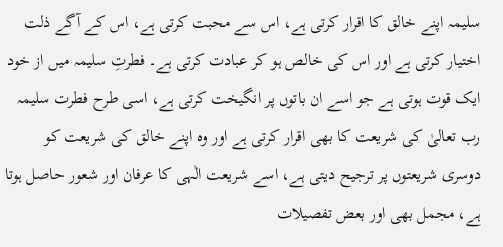سلیمہ اپنے خالق کا اقرار کرتی ہے، اس سے محبت کرتی ہے، اس کے آگے ذلت اختیار کرتی ہے اور اس کی خالص ہو کر عبادت کرتی ہے۔ فطرتِ سلیمہ میں از خود ایک قوت ہوتی ہے جو اسے ان باتوں پر انگیخت کرتی ہے، اسی طرح فطرت سلیمہ رب تعالیٰ کی شریعت کا بھی اقرار کرتی ہے اور وہ اپنے خالق کی شریعت کو دوسری شریعتوں پر ترجیح دیتی ہے، اسے شریعت الٰہی کا عرفان اور شعور حاصل ہوتا ہے، مجمل بھی اور بعض تفصیلات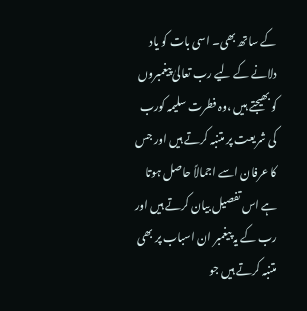کے ساتھ بھی۔ اسی بات کو یاد دلانے کے لیے رب تعالیٰ پیغمبروں کو بھیجتے ہیں ،وہ فطرت سلیمہ کورب کی شریعت پر متنبہ کرتے ہیں اور جس کا عرفان اسے اجمالاً حاصل ہوتا ہے اس تفصیل بیان کرتے ہیں اور رب کے یہ پیغمبر ان اسباب پر بھی متنبہ کرتے ہیں جو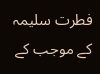فطرت سلیمہ کے موجب کے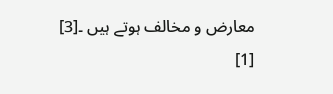معارض و مخالف ہوتے ہیں ۔[3]
[1]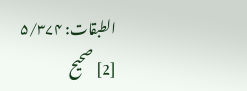الطبقات: ۵/۳۷۴
[2] صحیح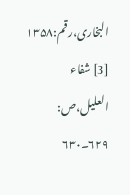البخاری،رقم:۱۳۵۸
[3] شفاء العلیل،ص: ۶۲۹۔۶۳۰